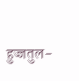हुज्जतुल-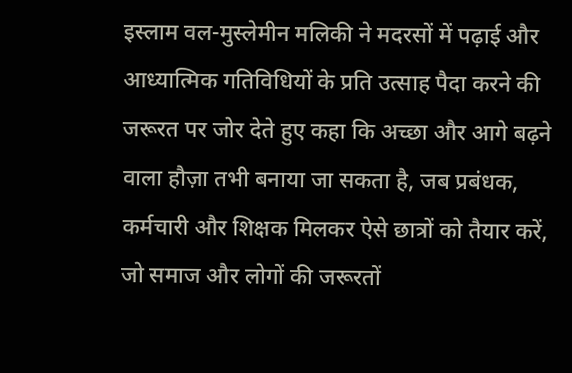इस्लाम वल-मुस्लेमीन मलिकी ने मदरसों में पढ़ाई और आध्यात्मिक गतिविधियों के प्रति उत्साह पैदा करने की जरूरत पर जोर देते हुए कहा कि अच्छा और आगे बढ़ने वाला हौज़ा तभी बनाया जा सकता है, जब प्रबंधक, कर्मचारी और शिक्षक मिलकर ऐसे छात्रों को तैयार करें, जो समाज और लोगों की जरूरतों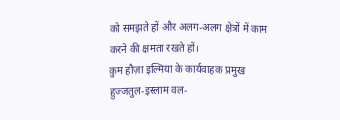को समझते हों और अलग-अलग क्षेत्रों में काम करने की क्षमता रखते हों।
क़ुम हौज़ा इल्मिया के कार्यवाहक प्रमुख हुज्जतुल-इस्लाम वल-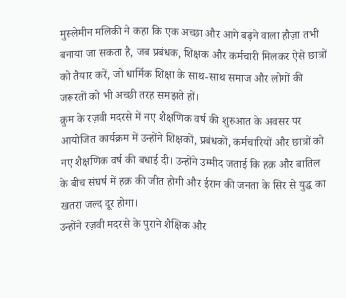मुस्लेमीन मलिकी ने कहा कि एक अच्छा और आगे बढ़ने वाला हौज़ा तभी बनाया जा सकता है, जब प्रबंधक, शिक्षक और कर्मचारी मिलकर ऐसे छात्रों को तैयार करें, जो धार्मिक शिक्षा के साथ-साथ समाज और लोगों की जरूरतों को भी अच्छी तरह समझते हों।
क़ुम के रज़वी मदरसे में नए शैक्षणिक वर्ष की शुरुआत के अवसर पर आयोजित कार्यक्रम में उन्होंने शिक्षकों, प्रबंधकों, कर्मचारियों और छात्रों को नए शैक्षणिक वर्ष की बधाई दी। उन्होंने उम्मीद जताई कि हक़ और बातिल के बीच संघर्ष में हक़ की जीत होगी और ईरान की जनता के सिर से युद्ध का खतरा जल्द दूर होगा।
उन्होंने रज़वी मदरसे के पुराने शैक्षिक और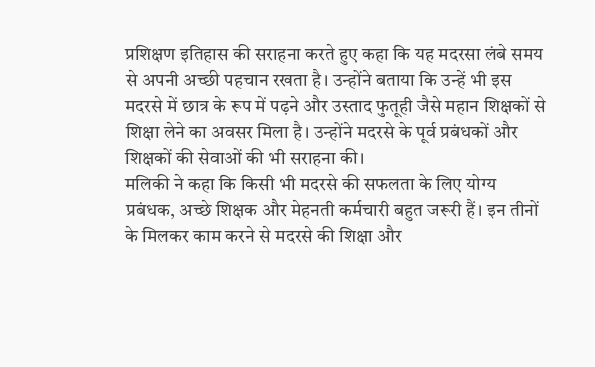प्रशिक्षण इतिहास की सराहना करते हुए कहा कि यह मदरसा लंबे समय से अपनी अच्छी पहचान रखता है। उन्होंने बताया कि उन्हें भी इस मदरसे में छात्र के रूप में पढ़ने और उस्ताद फुतूही जैसे महान शिक्षकों से शिक्षा लेने का अवसर मिला है। उन्होंने मदरसे के पूर्व प्रबंधकों और शिक्षकों की सेवाओं की भी सराहना की।
मलिकी ने कहा कि किसी भी मदरसे की सफलता के लिए योग्य प्रबंधक, अच्छे शिक्षक और मेहनती कर्मचारी बहुत जरूरी हैं। इन तीनों के मिलकर काम करने से मदरसे की शिक्षा और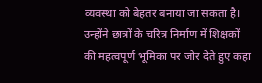व्यवस्था को बेहतर बनाया जा सकता है।
उन्होंने छात्रों के चरित्र निर्माण में शिक्षकों की महत्वपूर्ण भूमिका पर जोर देते हुए कहा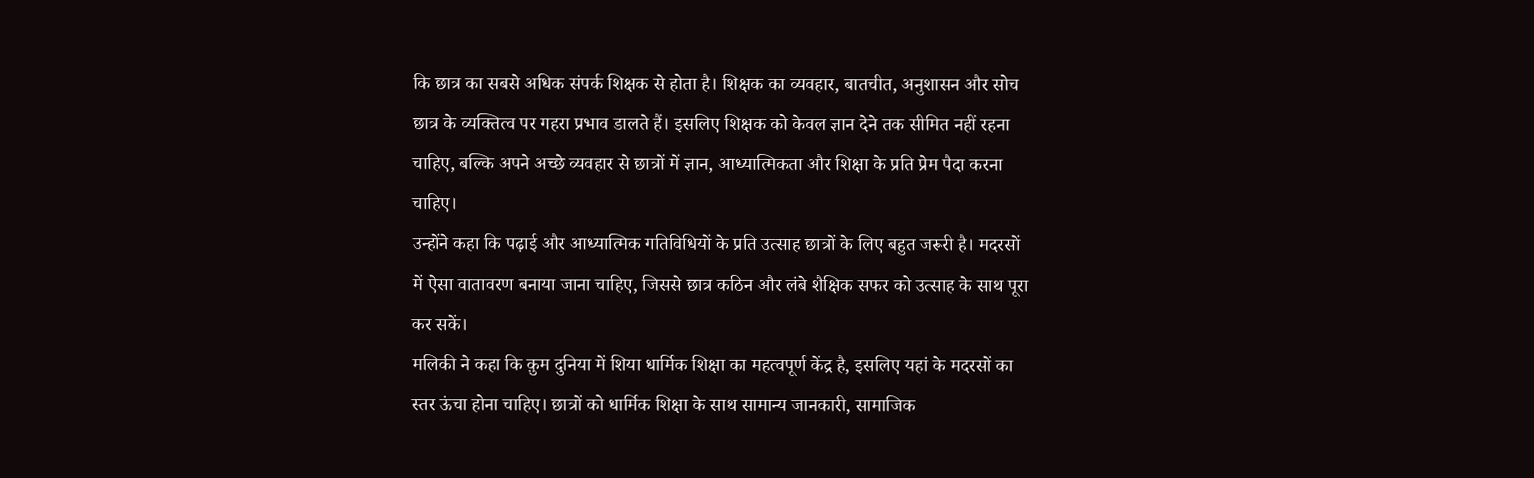कि छात्र का सबसे अधिक संपर्क शिक्षक से होता है। शिक्षक का व्यवहार, बातचीत, अनुशासन और सोच छात्र के व्यक्तित्व पर गहरा प्रभाव डालते हैं। इसलिए शिक्षक को केवल ज्ञान देने तक सीमित नहीं रहना चाहिए, बल्कि अपने अच्छे व्यवहार से छात्रों में ज्ञान, आध्यात्मिकता और शिक्षा के प्रति प्रेम पैदा करना चाहिए।
उन्होंने कहा कि पढ़ाई और आध्यात्मिक गतिविधियों के प्रति उत्साह छात्रों के लिए बहुत जरूरी है। मदरसों में ऐसा वातावरण बनाया जाना चाहिए, जिससे छात्र कठिन और लंबे शैक्षिक सफर को उत्साह के साथ पूरा कर सकें।
मलिकी ने कहा कि क़ुम दुनिया में शिया धार्मिक शिक्षा का महत्वपूर्ण केंद्र है, इसलिए यहां के मदरसों का स्तर ऊंचा होना चाहिए। छात्रों को धार्मिक शिक्षा के साथ सामान्य जानकारी, सामाजिक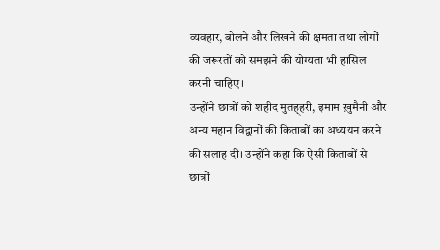व्यवहार, बोलने और लिखने की क्षमता तथा लोगों की जरूरतों को समझने की योग्यता भी हासिल करनी चाहिए।
उन्होंने छात्रों को शहीद मुतह्हरी, इमाम ख़ुमैनी और अन्य महान विद्वानों की किताबों का अध्ययन करने की सलाह दी। उन्होंने कहा कि ऐसी किताबों से छात्रों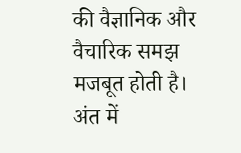की वैज्ञानिक और वैचारिक समझ मजबूत होती है। अंत में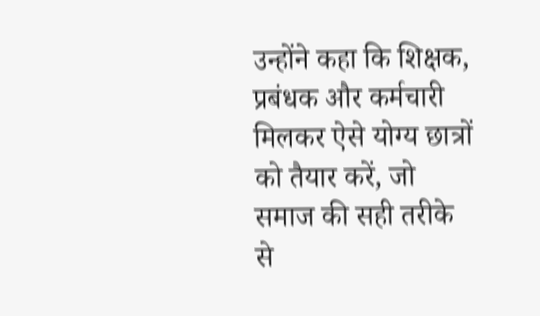उन्होंने कहा कि शिक्षक, प्रबंधक और कर्मचारी मिलकर ऐसे योग्य छात्रों को तैयार करें, जो समाज की सही तरीके से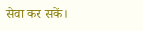सेवा कर सकें।